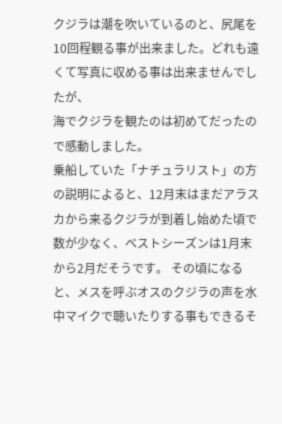クジラは潮を吹いているのと、尻尾を10回程観る事が出来ました。どれも遠くて写真に収める事は出来ませんでしたが、
海でクジラを観たのは初めてだったので感動しました。
乗船していた「ナチュラリスト」の方の説明によると、12月末はまだアラスカから来るクジラが到着し始めた頃で数が少なく、ベストシーズンは1月末から2月だそうです。 その頃になると、メスを呼ぶオスのクジラの声を水中マイクで聴いたりする事もできるそ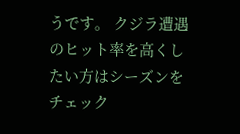うです。 クジラ遭遇のヒット率を高くしたい方はシーズンをチェック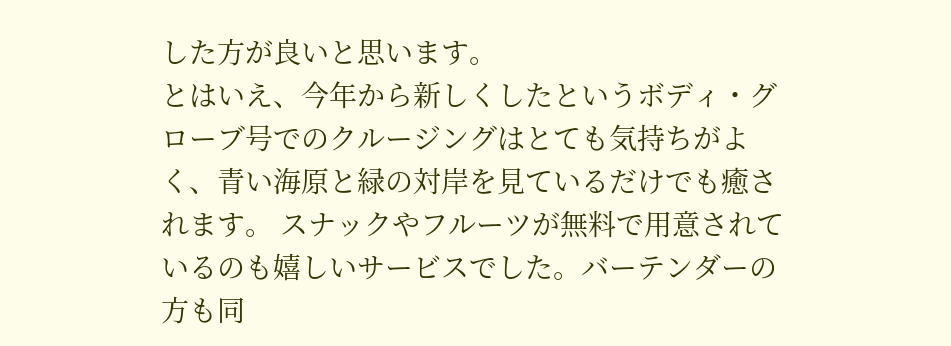した方が良いと思います。
とはいえ、今年から新しくしたというボディ・グローブ号でのクルージングはとても気持ちがよく、青い海原と緑の対岸を見ているだけでも癒されます。 スナックやフルーツが無料で用意されているのも嬉しいサービスでした。バーテンダーの方も同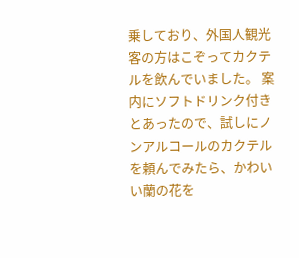乗しており、外国人観光客の方はこぞってカクテルを飲んでいました。 案内にソフトドリンク付きとあったので、試しにノンアルコールのカクテルを頼んでみたら、かわいい蘭の花を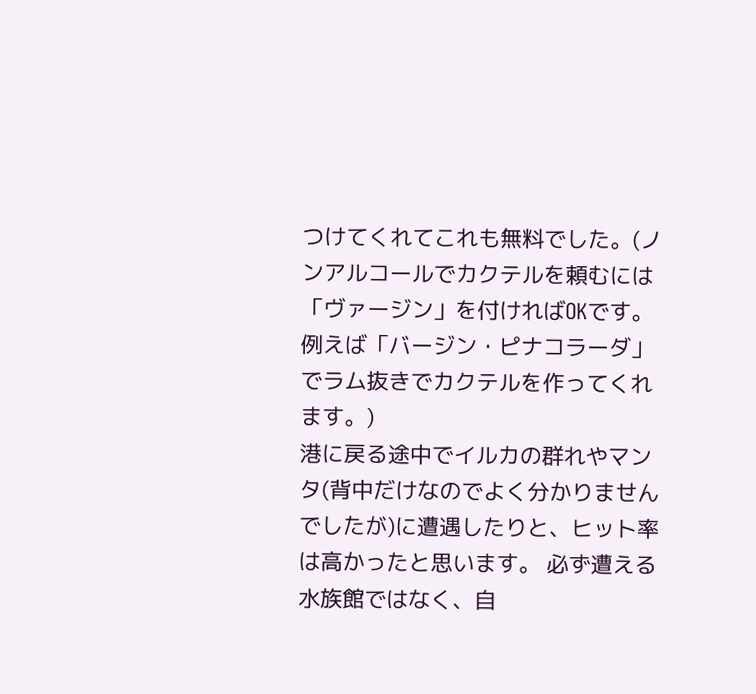つけてくれてこれも無料でした。(ノンアルコールでカクテルを頼むには「ヴァージン」を付ければOKです。例えば「バージン・ピナコラーダ」でラム抜きでカクテルを作ってくれます。)
港に戻る途中でイルカの群れやマンタ(背中だけなのでよく分かりませんでしたが)に遭遇したりと、ヒット率は高かったと思います。 必ず遭える水族館ではなく、自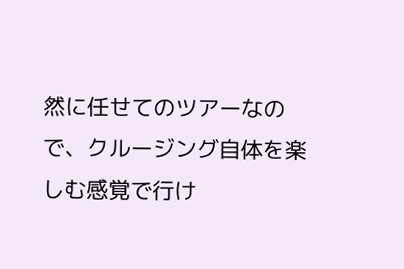然に任せてのツアーなので、クルージング自体を楽しむ感覚で行け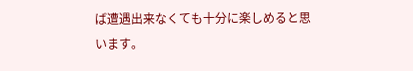ば遭遇出来なくても十分に楽しめると思います。